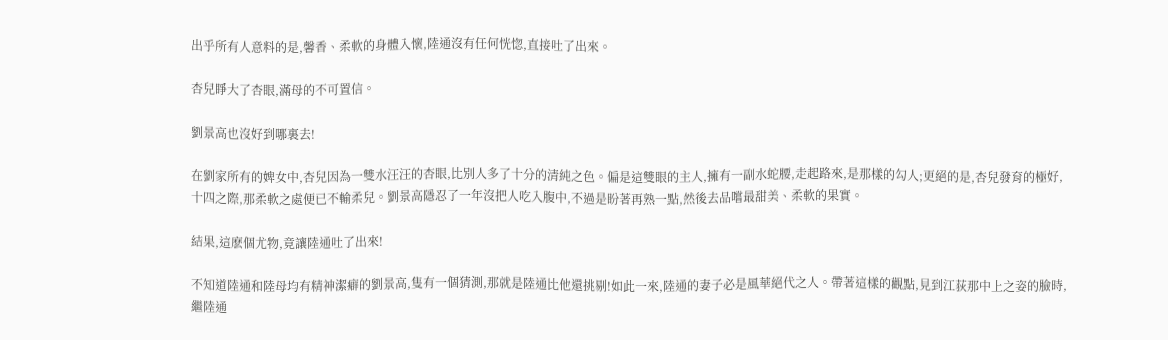出乎所有人意料的是,馨香、柔軟的身體入懷,陸通沒有任何恍惚,直接吐了出來。

杏兒睜大了杏眼,滿母的不可置信。

劉景高也沒好到哪裏去!

在劉家所有的婢女中,杏兒因為一雙水汪汪的杏眼,比別人多了十分的清純之色。偏是這雙眼的主人,擁有一副水蛇腰,走起路來,是那樣的勾人;更絕的是,杏兒發育的極好,十四之際,那柔軟之處便已不輸柔兒。劉景高隱忍了一年沒把人吃入腹中,不過是盼著再熟一點,然後去品嚐最甜美、柔軟的果實。

結果,這麽個尤物,竟讓陸通吐了出來!

不知道陸通和陸母均有精神潔癖的劉景高,隻有一個猜測,那就是陸通比他還挑剔!如此一來,陸通的妻子必是風華絕代之人。帶著這樣的觀點,見到江荻那中上之姿的臉時,繼陸通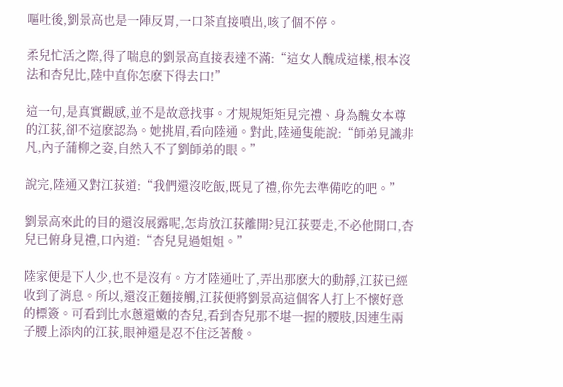嘔吐後,劉景高也是一陣反胃,一口茶直接噴出,咳了個不停。

柔兒忙活之際,得了喘息的劉景高直接表達不滿:“這女人醜成這樣,根本沒法和杏兒比,陸中直你怎麽下得去口!”

這一句,是真實觀感,並不是故意找事。才規規矩矩見完禮、身為醜女本尊的江荻,卻不這麽認為。她挑眉,看向陸通。對此,陸通隻能說:“師弟見識非凡,內子蒲柳之姿,自然入不了劉師弟的眼。”

說完,陸通又對江荻道:“我們還沒吃飯,既見了禮,你先去準備吃的吧。”

劉景高來此的目的還沒展露呢,怎肯放江荻離開?見江荻要走,不必他開口,杏兒已俯身見禮,口內道:“杏兒見過姐姐。”

陸家便是下人少,也不是沒有。方才陸通吐了,弄出那麽大的動靜,江荻已經收到了消息。所以,還沒正麵接觸,江荻便將劉景高這個客人打上不懷好意的標簽。可看到比水蔥還嫩的杏兒,看到杏兒那不堪一握的腰肢,因連生兩子腰上添肉的江荻,眼神還是忍不住泛著酸。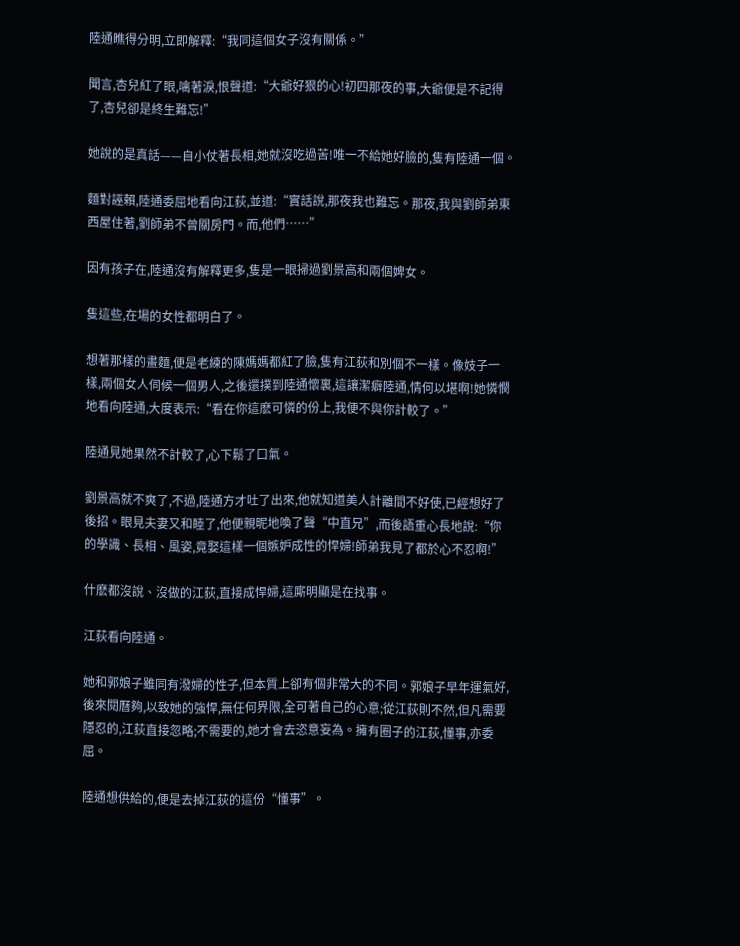陸通瞧得分明,立即解釋:“我同這個女子沒有關係。”

聞言,杏兒紅了眼,噙著淚,恨聲道:“大爺好狠的心!初四那夜的事,大爺便是不記得了,杏兒卻是終生難忘!”

她說的是真話——自小仗著長相,她就沒吃過苦!唯一不給她好臉的,隻有陸通一個。

麵對誣賴,陸通委屈地看向江荻,並道:“實話說,那夜我也難忘。那夜,我與劉師弟東西屋住著,劉師弟不曾關房門。而,他們……”

因有孩子在,陸通沒有解釋更多,隻是一眼掃過劉景高和兩個婢女。

隻這些,在場的女性都明白了。

想著那樣的畫麵,便是老練的陳媽媽都紅了臉,隻有江荻和別個不一樣。像妓子一樣,兩個女人伺候一個男人,之後還撲到陸通懷裏,這讓潔癖陸通,情何以堪啊!她憐憫地看向陸通,大度表示:“看在你這麽可憐的份上,我便不與你計較了。”

陸通見她果然不計較了,心下鬆了口氣。

劉景高就不爽了,不過,陸通方才吐了出來,他就知道美人計離間不好使,已經想好了後招。眼見夫妻又和睦了,他便親昵地喚了聲“中直兄”,而後語重心長地說:“你的學識、長相、風姿,竟娶這樣一個嫉妒成性的悍婦!師弟我見了都於心不忍啊!”

什麽都沒說、沒做的江荻,直接成悍婦,這廝明顯是在找事。

江荻看向陸通。

她和郭娘子雖同有潑婦的性子,但本質上卻有個非常大的不同。郭娘子早年運氣好,後來閱曆夠,以致她的強悍,無任何界限,全可著自己的心意;從江荻則不然,但凡需要隱忍的,江荻直接忽略;不需要的,她才會去恣意妄為。擁有圈子的江荻,懂事,亦委屈。

陸通想供給的,便是去掉江荻的這份“懂事”。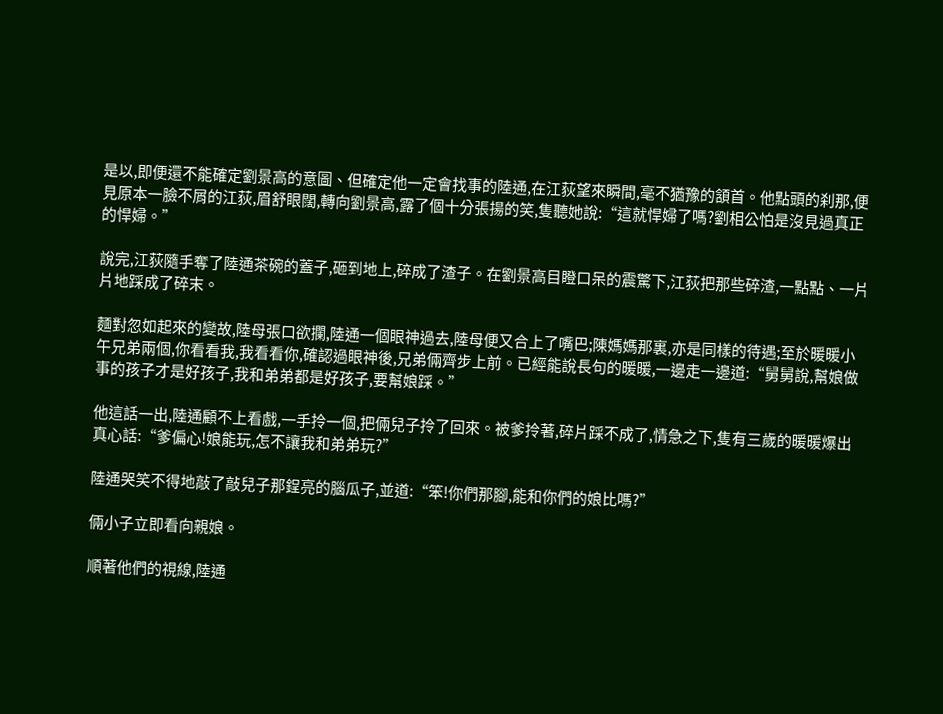是以,即便還不能確定劉景高的意圖、但確定他一定會找事的陸通,在江荻望來瞬間,毫不猶豫的頷首。他點頭的刹那,便見原本一臉不屑的江荻,眉舒眼闊,轉向劉景高,露了個十分張揚的笑,隻聽她說:“這就悍婦了嗎?劉相公怕是沒見過真正的悍婦。”

說完,江荻隨手奪了陸通茶碗的蓋子,砸到地上,碎成了渣子。在劉景高目瞪口呆的震驚下,江荻把那些碎渣,一點點、一片片地踩成了碎末。

麵對忽如起來的變故,陸母張口欲攔,陸通一個眼神過去,陸母便又合上了嘴巴;陳媽媽那裏,亦是同樣的待遇;至於暖暖小午兄弟兩個,你看看我,我看看你,確認過眼神後,兄弟倆齊步上前。已經能說長句的暖暖,一邊走一邊道:“舅舅說,幫娘做事的孩子才是好孩子,我和弟弟都是好孩子,要幫娘踩。”

他這話一出,陸通顧不上看戲,一手拎一個,把倆兒子拎了回來。被爹拎著,碎片踩不成了,情急之下,隻有三歲的暖暖爆出真心話:“爹偏心!娘能玩,怎不讓我和弟弟玩?”

陸通哭笑不得地敲了敲兒子那鋥亮的腦瓜子,並道:“笨!你們那腳,能和你們的娘比嗎?”

倆小子立即看向親娘。

順著他們的視線,陸通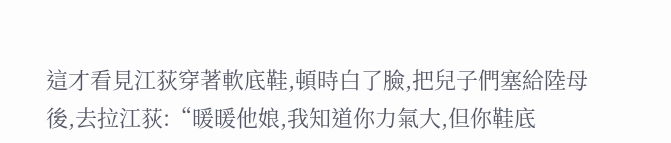這才看見江荻穿著軟底鞋,頓時白了臉,把兒子們塞給陸母後,去拉江荻:“暖暖他娘,我知道你力氣大,但你鞋底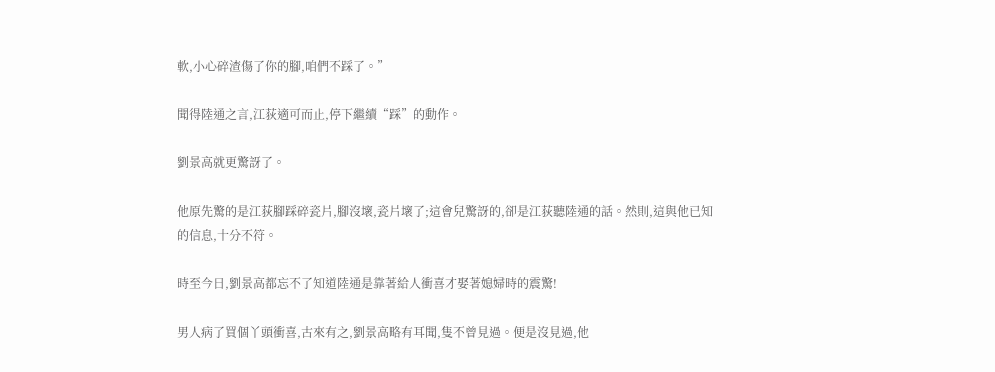軟,小心碎渣傷了你的腳,咱們不踩了。”

聞得陸通之言,江荻適可而止,停下繼續“踩”的動作。

劉景高就更驚訝了。

他原先驚的是江荻腳踩碎瓷片,腳沒壞,瓷片壞了;這會兒驚訝的,卻是江荻聽陸通的話。然則,這與他已知的信息,十分不符。

時至今日,劉景高都忘不了知道陸通是靠著給人衝喜才娶著媳婦時的震驚!

男人病了買個丫頭衝喜,古來有之,劉景高略有耳聞,隻不曾見過。便是沒見過,他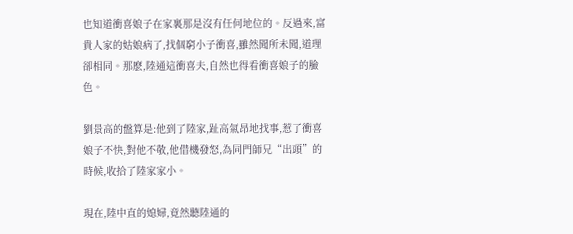也知道衝喜娘子在家裏那是沒有任何地位的。反過來,富貴人家的姑娘病了,找個窮小子衝喜,雖然聞所未聞,道理卻相同。那麽,陸通這衝喜夫,自然也得看衝喜娘子的臉色。

劉景高的盤算是:他到了陸家,趾高氣昂地找事,惹了衝喜娘子不快,對他不敬,他借機發怒,為同門師兄“出頭”的時候,收拾了陸家家小。

現在,陸中直的媳婦,竟然聽陸通的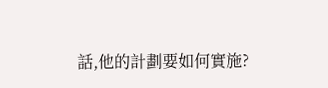話,他的計劃要如何實施?